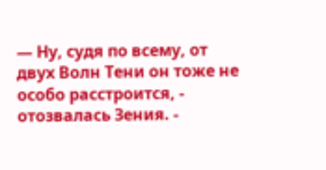— Ну, судя по всему, от двух Волн Тени он тоже не особо расстроится, - отозвалась Зения. -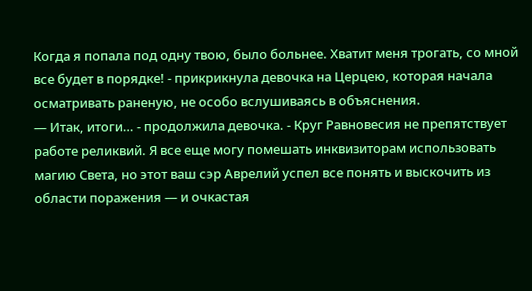Когда я попала под одну твою, было больнее. Хватит меня трогать, со мной все будет в порядке! - прикрикнула девочка на Церцею, которая начала осматривать раненую, не особо вслушиваясь в объяснения.
— Итак, итоги… - продолжила девочка. - Круг Равновесия не препятствует работе реликвий. Я все еще могу помешать инквизиторам использовать магию Света, но этот ваш сэр Аврелий успел все понять и выскочить из области поражения — и очкастая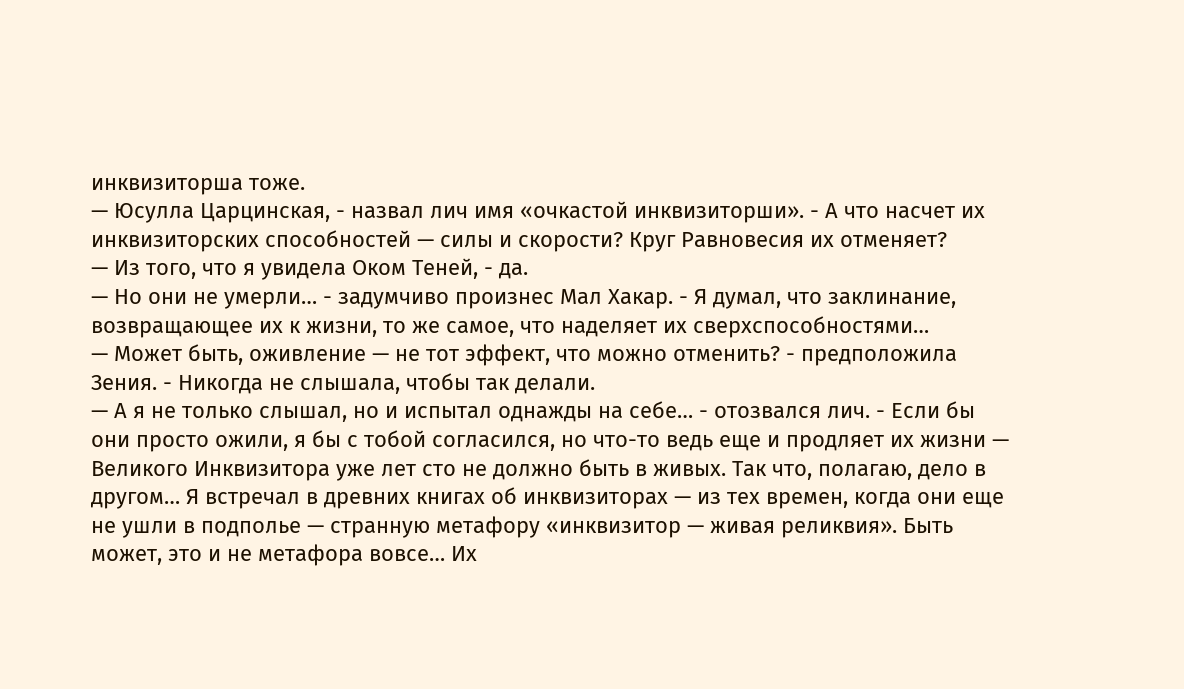инквизиторша тоже.
— Юсулла Царцинская, - назвал лич имя «очкастой инквизиторши». - А что насчет их инквизиторских способностей — силы и скорости? Круг Равновесия их отменяет?
— Из того, что я увидела Оком Теней, - да.
— Но они не умерли… - задумчиво произнес Мал Хакар. - Я думал, что заклинание, возвращающее их к жизни, то же самое, что наделяет их сверхспособностями…
— Может быть, оживление — не тот эффект, что можно отменить? - предположила Зения. - Никогда не слышала, чтобы так делали.
— А я не только слышал, но и испытал однажды на себе… - отозвался лич. - Если бы они просто ожили, я бы с тобой согласился, но что-то ведь еще и продляет их жизни — Великого Инквизитора уже лет сто не должно быть в живых. Так что, полагаю, дело в другом… Я встречал в древних книгах об инквизиторах — из тех времен, когда они еще не ушли в подполье — странную метафору «инквизитор — живая реликвия». Быть может, это и не метафора вовсе… Их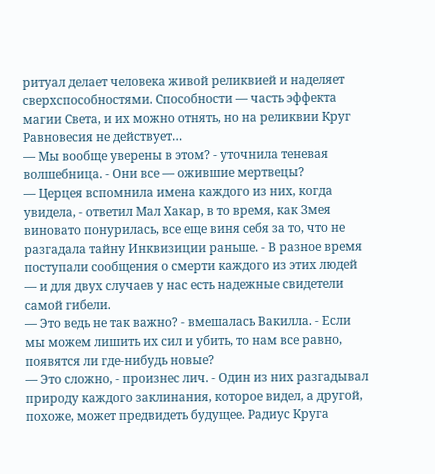ритуал делает человека живой реликвией и наделяет сверхспособностями. Способности — часть эффекта магии Света, и их можно отнять, но на реликвии Круг Равновесия не действует…
— Мы вообще уверены в этом? - уточнила теневая волшебница. - Они все — ожившие мертвецы?
— Церцея вспомнила имена каждого из них, когда увидела, - ответил Мал Хакар, в то время, как Змея виновато понурилась, все еще виня себя за то, что не разгадала тайну Инквизиции раньше. - В разное время поступали сообщения о смерти каждого из этих людей — и для двух случаев у нас есть надежные свидетели самой гибели.
— Это ведь не так важно? - вмешалась Вакилла. - Если мы можем лишить их сил и убить, то нам все равно, появятся ли где-нибудь новые?
— Это сложно, - произнес лич. - Один из них разгадывал природу каждого заклинания, которое видел, а другой, похоже, может предвидеть будущее. Радиус Круга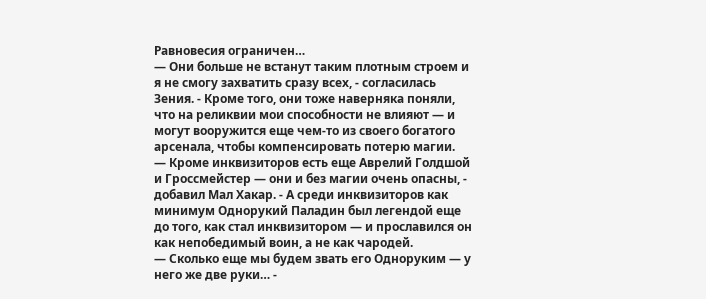Равновесия ограничен…
— Они больше не встанут таким плотным строем и я не смогу захватить сразу всех, - согласилась Зения. - Кроме того, они тоже наверняка поняли, что на реликвии мои способности не влияют — и могут вооружится еще чем-то из своего богатого арсенала, чтобы компенсировать потерю магии.
— Кроме инквизиторов есть еще Аврелий Голдшой и Гроссмейстер — они и без магии очень опасны, - добавил Мал Хакар. - А среди инквизиторов как минимум Однорукий Паладин был легендой еще до того, как стал инквизитором — и прославился он как непобедимый воин, а не как чародей.
— Сколько еще мы будем звать его Одноруким — у него же две руки… -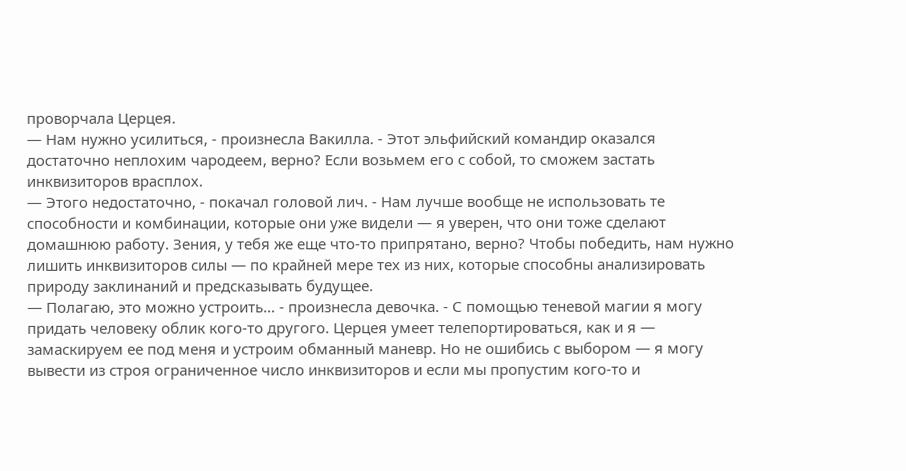проворчала Церцея.
— Нам нужно усилиться, - произнесла Вакилла. - Этот эльфийский командир оказался достаточно неплохим чародеем, верно? Если возьмем его с собой, то сможем застать инквизиторов врасплох.
— Этого недостаточно, - покачал головой лич. - Нам лучше вообще не использовать те способности и комбинации, которые они уже видели — я уверен, что они тоже сделают домашнюю работу. Зения, у тебя же еще что-то припрятано, верно? Чтобы победить, нам нужно лишить инквизиторов силы — по крайней мере тех из них, которые способны анализировать природу заклинаний и предсказывать будущее.
— Полагаю, это можно устроить… - произнесла девочка. - С помощью теневой магии я могу придать человеку облик кого-то другого. Церцея умеет телепортироваться, как и я — замаскируем ее под меня и устроим обманный маневр. Но не ошибись с выбором — я могу вывести из строя ограниченное число инквизиторов и если мы пропустим кого-то и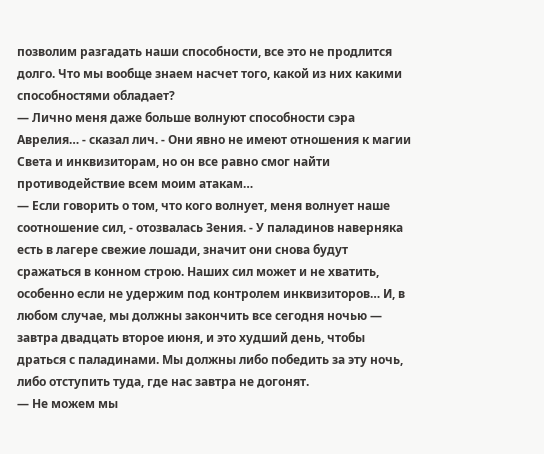позволим разгадать наши способности, все это не продлится долго. Что мы вообще знаем насчет того, какой из них какими способностями обладает?
— Лично меня даже больше волнуют способности сэра Аврелия… - сказал лич. - Они явно не имеют отношения к магии Света и инквизиторам, но он все равно смог найти противодействие всем моим атакам…
— Если говорить о том, что кого волнует, меня волнует наше соотношение сил, - отозвалась Зения. - У паладинов наверняка есть в лагере свежие лошади, значит они снова будут сражаться в конном строю. Наших сил может и не хватить, особенно если не удержим под контролем инквизиторов… И, в любом случае, мы должны закончить все сегодня ночью — завтра двадцать второе июня, и это худший день, чтобы драться с паладинами. Мы должны либо победить за эту ночь, либо отступить туда, где нас завтра не догонят.
— Не можем мы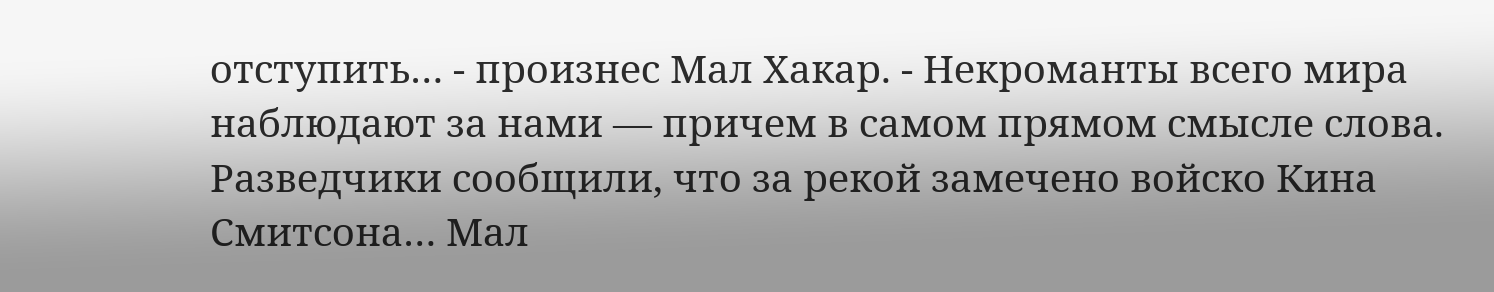отступить… - произнес Мал Хакар. - Некроманты всего мира наблюдают за нами — причем в самом прямом смысле слова. Разведчики сообщили, что за рекой замечено войско Кина Смитсона… Мал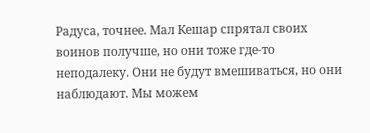Радуса, точнее. Мал Кешар спрятал своих воинов получше, но они тоже где-то неподалеку. Они не будут вмешиваться, но они наблюдают. Мы можем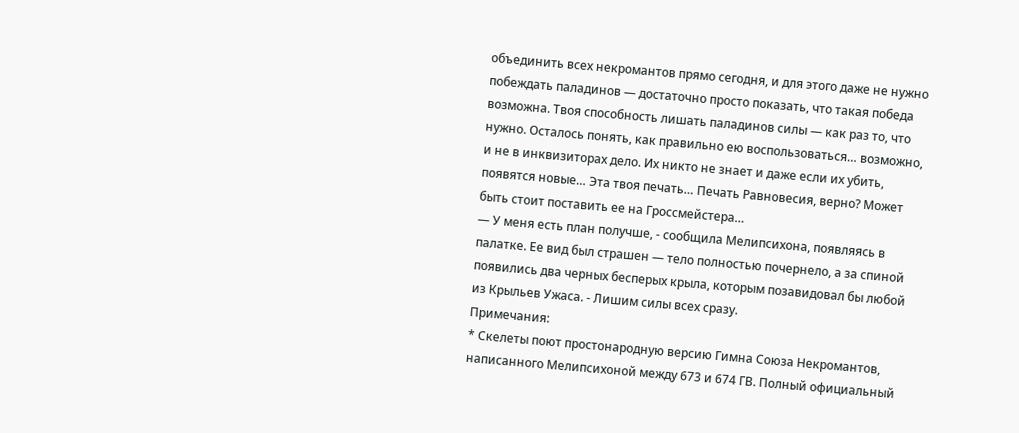объединить всех некромантов прямо сегодня, и для этого даже не нужно побеждать паладинов — достаточно просто показать, что такая победа возможна. Твоя способность лишать паладинов силы — как раз то, что нужно. Осталось понять, как правильно ею воспользоваться… возможно, и не в инквизиторах дело. Их никто не знает и даже если их убить, появятся новые… Эта твоя печать… Печать Равновесия, верно? Может быть стоит поставить ее на Гроссмейстера…
— У меня есть план получше, - сообщила Мелипсихона, появляясь в палатке. Ее вид был страшен — тело полностью почернело, а за спиной появились два черных бесперых крыла, которым позавидовал бы любой из Крыльев Ужаса. - Лишим силы всех сразу.
Примечания:
* Скелеты поют простонародную версию Гимна Союза Некромантов, написанного Мелипсихоной между 673 и 674 ГВ. Полный официальный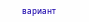вариант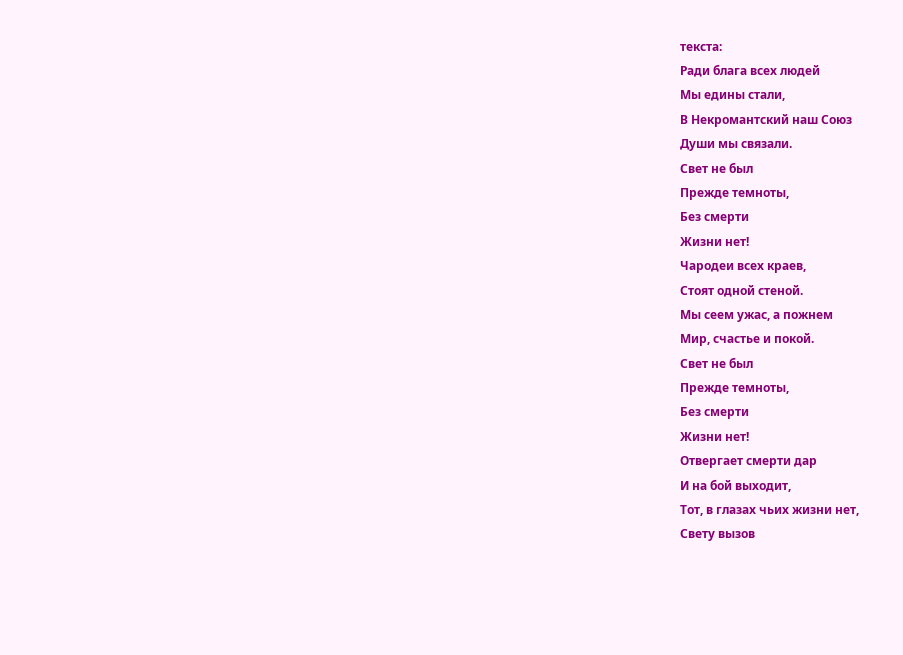текста:
Ради блага всех людей
Мы едины стали,
В Некромантский наш Союз
Души мы связали.
Свет не был
Прежде темноты,
Без смерти
Жизни нет!
Чародеи всех краев,
Стоят одной стеной.
Мы сеем ужас, а пожнем
Мир, счастье и покой.
Свет не был
Прежде темноты,
Без смерти
Жизни нет!
Отвергает смерти дар
И на бой выходит,
Тот, в глазах чьих жизни нет,
Свету вызов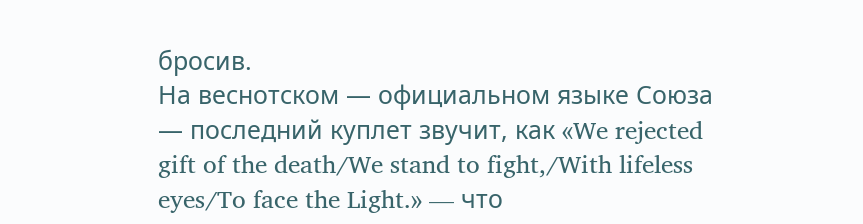бросив.
На веснотском — официальном языке Союза — последний куплет звучит, как «We rejected gift of the death/We stand to fight,/With lifeless eyes/To face the Light.» — что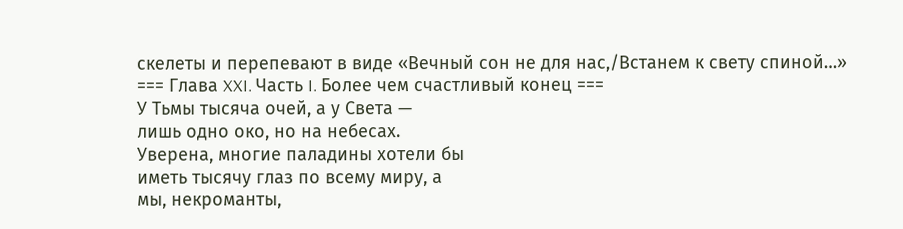скелеты и перепевают в виде «Вечный сон не для нас,/Встанем к свету спиной…»
=== Глава XXI. Часть I. Более чем счастливый конец ===
У Тьмы тысяча очей, а у Света —
лишь одно око, но на небесах.
Уверена, многие паладины хотели бы
иметь тысячу глаз по всему миру, а
мы, некроманты,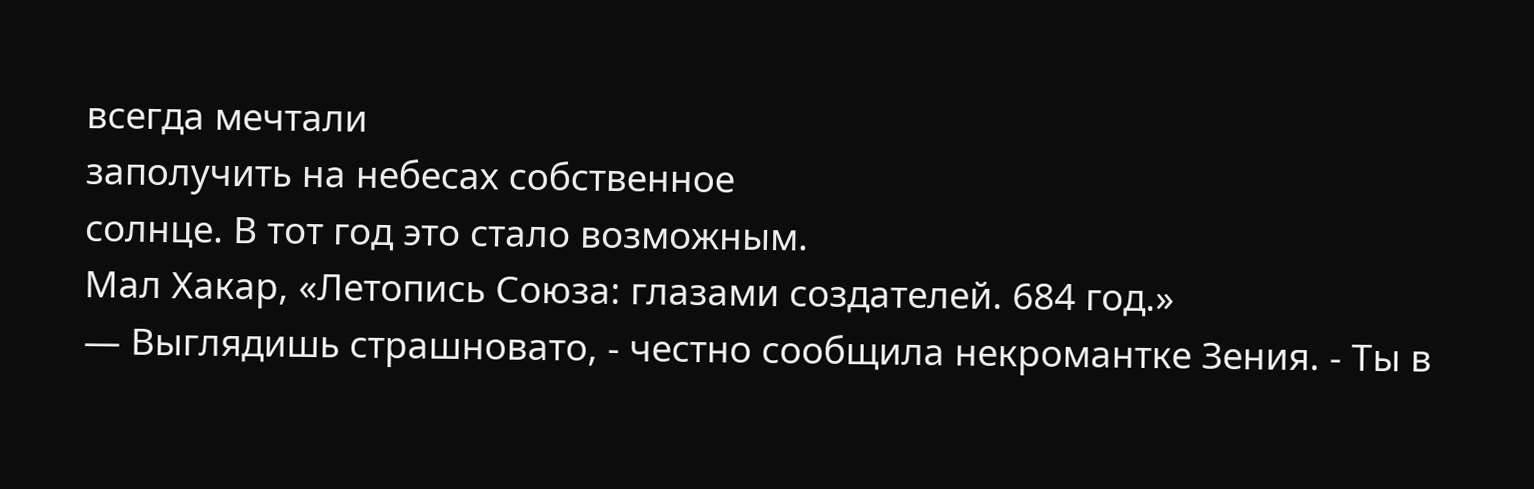всегда мечтали
заполучить на небесах собственное
солнце. В тот год это стало возможным.
Мал Хакар, «Летопись Союза: глазами создателей. 684 год.»
— Выглядишь страшновато, - честно сообщила некромантке Зения. - Ты в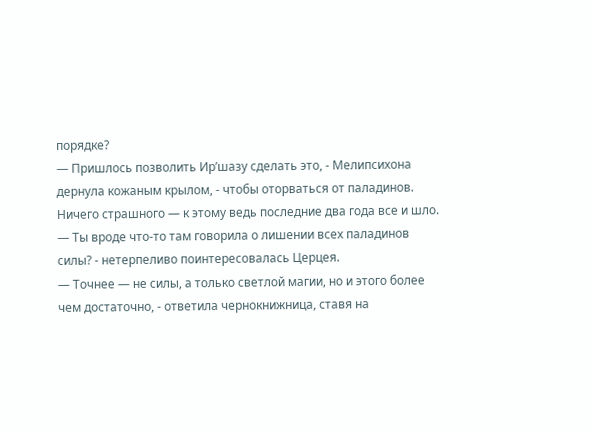порядке?
— Пришлось позволить Ир’шазу сделать это, - Мелипсихона дернула кожаным крылом, - чтобы оторваться от паладинов. Ничего страшного — к этому ведь последние два года все и шло.
— Ты вроде что-то там говорила о лишении всех паладинов силы? - нетерпеливо поинтересовалась Церцея.
— Точнее — не силы, а только светлой магии, но и этого более чем достаточно, - ответила чернокнижница, ставя на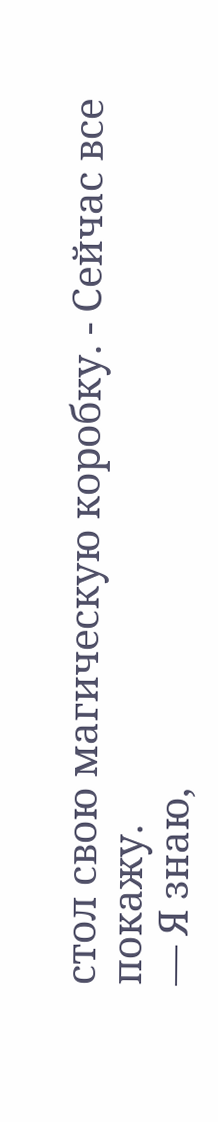стол свою магическую коробку. - Сейчас все покажу.
— Я знаю,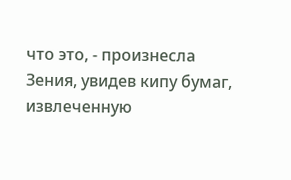что это, - произнесла Зения, увидев кипу бумаг, извлеченную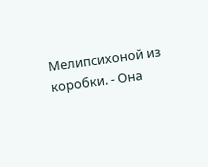Мелипсихоной из коробки. - Она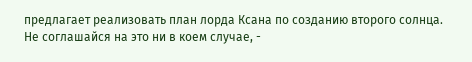предлагает реализовать план лорда Ксана по созданию второго солнца. Не соглашайся на это ни в коем случае, -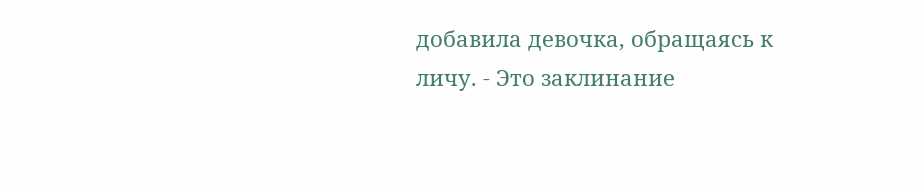добавила девочка, обращаясь к личу. - Это заклинание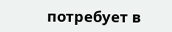потребует в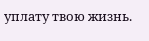уплату твою жизнь.